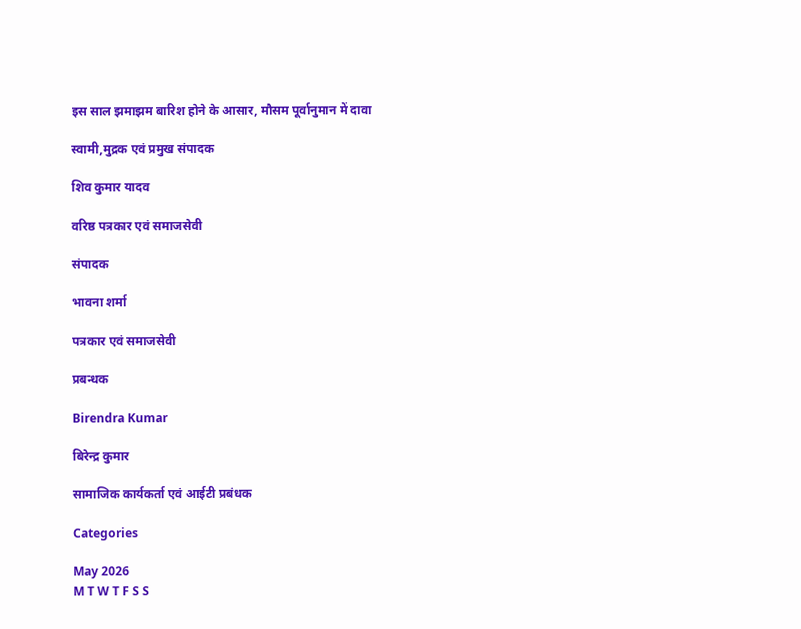इस साल झमाझम बारिश होने के आसार, मौसम पूर्वानुमान में दावा

स्वामी,मुद्रक एवं प्रमुख संपादक

शिव कुमार यादव

वरिष्ठ पत्रकार एवं समाजसेवी

संपादक

भावना शर्मा

पत्रकार एवं समाजसेवी

प्रबन्धक

Birendra Kumar

बिरेन्द्र कुमार

सामाजिक कार्यकर्ता एवं आईटी प्रबंधक

Categories

May 2026
M T W T F S S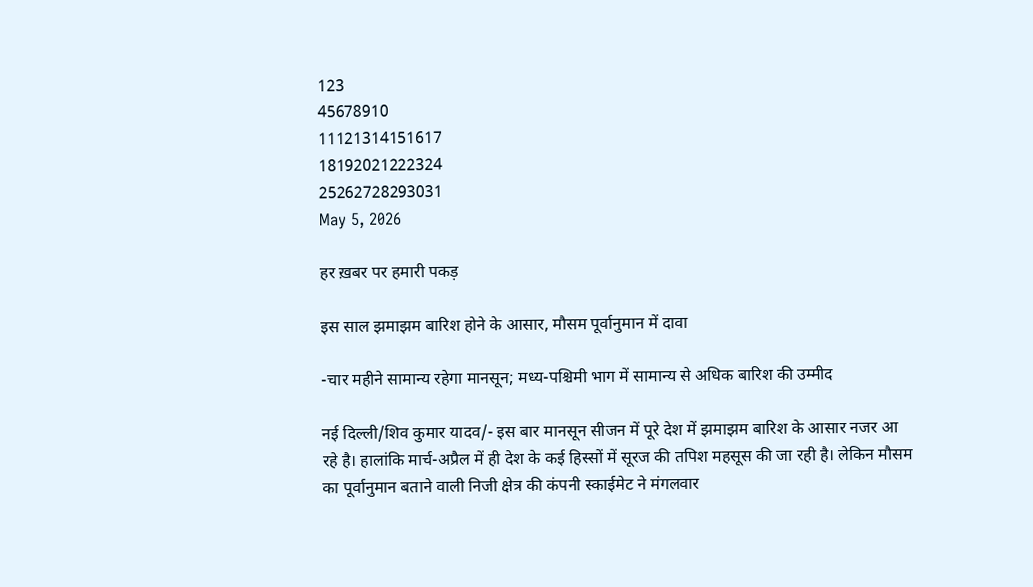123
45678910
11121314151617
18192021222324
25262728293031
May 5, 2026

हर ख़बर पर हमारी पकड़

इस साल झमाझम बारिश होने के आसार, मौसम पूर्वानुमान में दावा

-चार महीने सामान्य रहेगा मानसून; मध्य-पश्चिमी भाग में सामान्य से अधिक बारिश की उम्मीद

नई दिल्ली/शिव कुमार यादव/- इस बार मानसून सीजन में पूरे देश में झमाझम बारिश के आसार नजर आ रहे है। हालांकि मार्च-अप्रैल में ही देश के कई हिस्सों में सूरज की तपिश महसूस की जा रही है। लेकिन मौसम का पूर्वानुमान बताने वाली निजी क्षेत्र की कंपनी स्काईमेट ने मंगलवार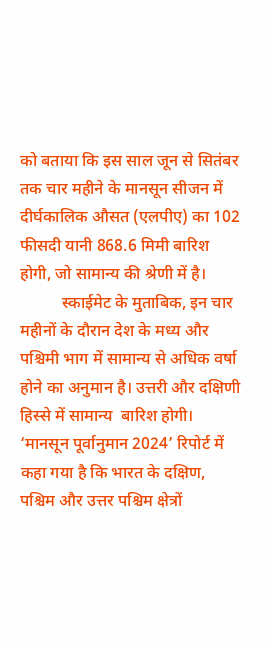को बताया कि इस साल जून से सितंबर तक चार महीने के मानसून सीजन में दीर्घकालिक औसत (एलपीए) का 102 फीसदी यानी 868.6 मिमी बारिश होगी, जो सामान्य की श्रेणी में है।
          स्काईमेट के मुताबिक, इन चार महीनों के दौरान देश के मध्य और पश्चिमी भाग में सामान्य से अधिक वर्षा होने का अनुमान है। उत्तरी और दक्षिणी हिस्से में सामान्य  बारिश होगी। ‘मानसून पूर्वानुमान 2024’ रिपोर्ट में कहा गया है कि भारत के दक्षिण, पश्चिम और उत्तर पश्चिम क्षेत्रों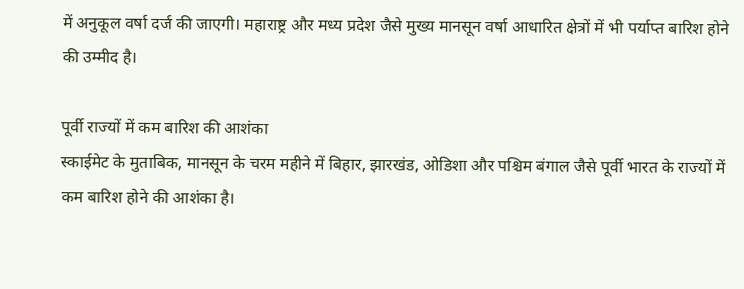में अनुकूल वर्षा दर्ज की जाएगी। महाराष्ट्र और मध्य प्रदेश जैसे मुख्य मानसून वर्षा आधारित क्षेत्रों में भी पर्याप्त बारिश होने की उम्मीद है।

पूर्वी राज्यों में कम बारिश की आशंका
स्काईमेट के मुताबिक, मानसून के चरम महीने में बिहार, झारखंड, ओडिशा और पश्चिम बंगाल जैसे पूर्वी भारत के राज्यों में कम बारिश होने की आशंका है।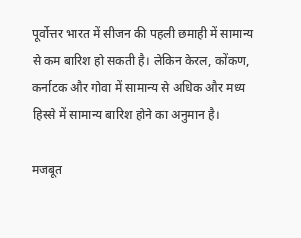पूर्वोत्तर भारत में सीजन की पहली छमाही में सामान्य से कम बारिश हो सकती है। लेकिन केरल, कोंकण, कर्नाटक और गोवा में सामान्य से अधिक और मध्य हिस्से में सामान्य बारिश होने का अनुमान है।

मजबूत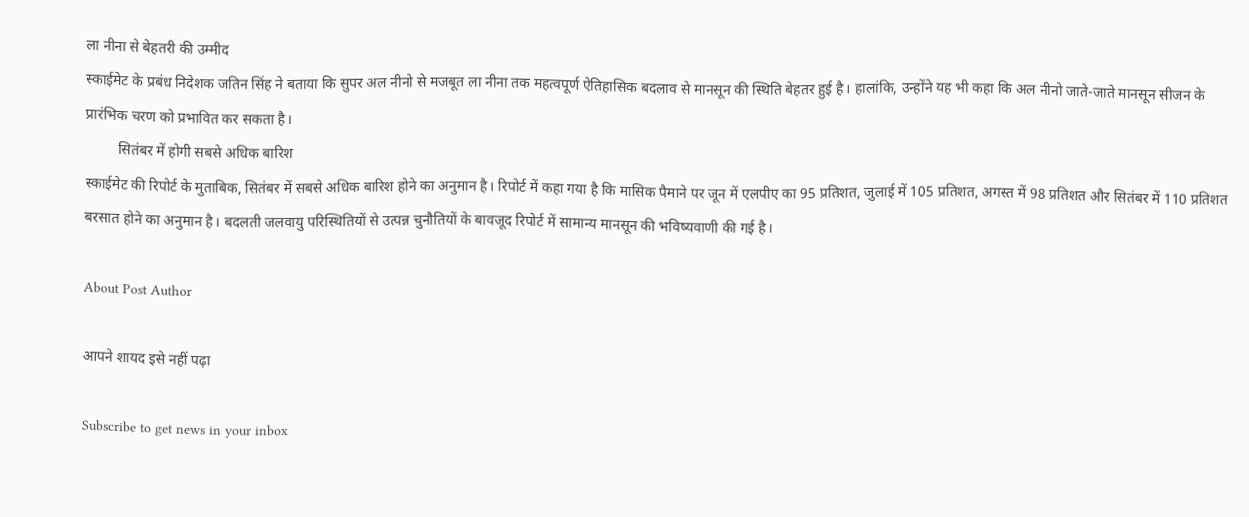ला नीना से बेहतरी की उम्मीद
स्काईमेट के प्रबंध निदेशक जतिन सिंह ने बताया कि सुपर अल नीनो से मजबूत ला नीना तक महत्वपूर्ण ऐतिहासिक बदलाव से मानसून की स्थिति बेहतर हुई है। हालांकि, उन्होंने यह भी कहा कि अल नीनो जाते-जाते मानसून सीजन के प्रारंभिक चरण को प्रभावित कर सकता है।
         सितंबर में होगी सबसे अधिक बारिश
स्काईमेट की रिपोर्ट के मुताबिक, सितंबर में सबसे अधिक बारिश होने का अनुमान है। रिपोर्ट में कहा गया है कि मासिक पैमाने पर जून में एलपीए का 95 प्रतिशत, जुलाई में 105 प्रतिशत, अगस्त में 98 प्रतिशत और सितंबर में 110 प्रतिशत बरसात होने का अनुमान है। बदलती जलवायु परिस्थितियों से उत्पन्न चुनौतियों के बावजूद रिपोर्ट में सामान्य मानसून की भविष्यवाणी की गई है।

About Post Author

आपने शायद इसे नहीं पढ़ा

Subscribe to get news in your inbox